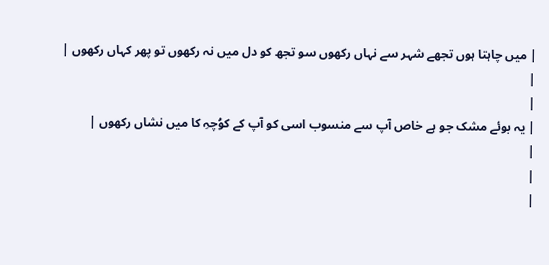| میں چاہتا ہوں تجھے شہر سے نہاں رکھوں سو تجھ کو دل میں نہ رکھوں تو پھر کہاں رکھوں |
|
|
| یہ بوئے مشک جو ہے خاص آپ سے منسوب اسی کو آپ کے کوُچہِ کا میں نشاں رکھوں |
|
|
|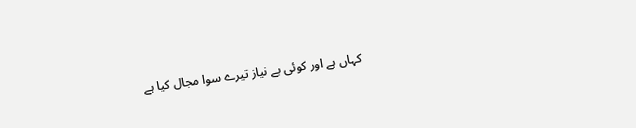کہاں ہے اور کوئی بے نیاز تیرے سوا مجال کیا ہے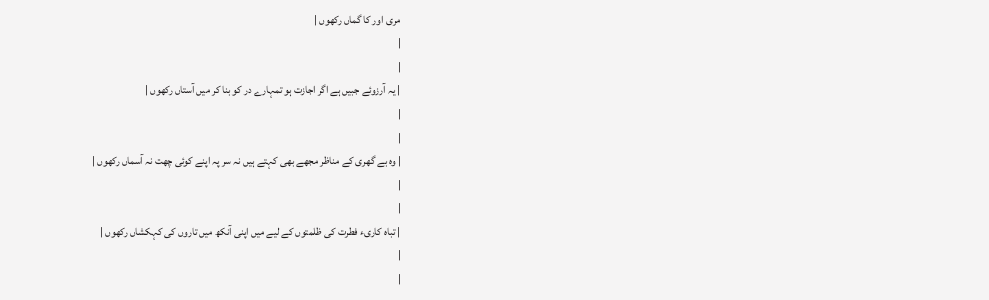مری اور کا گماں رکھوں |
|
|
| یہ آرزوئے جبیں ہے اگر اجازت ہو تمہارے در کو بنا کر میں آستاں رکھوں |
|
|
| وہ بے گھری کے مناظر مجھے بھی کہتے ہیں نہ سر پہ اپنے کوئی چھت نہ آسماں رکھوں |
|
|
| تباہ کاریء فطرت کی ظلمتوں کے لیے میں اپنی آنکھ میں تاروں کی کہکشاں رکھوں |
|
|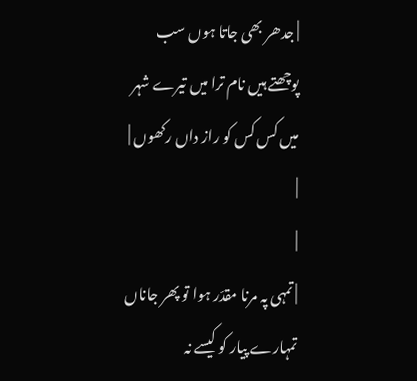| جدھر بھی جاتا ہوں سب پوچھتے ہیں نام ترا میں تیرے شہر میں کس کس کو راز داں رکھوں |
|
|
| تمہی پہ مرنا مقدّر ہوا تو پھر جاناں تمہارے پیار کو کیسے نہ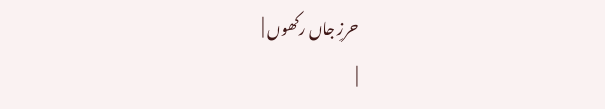حرزِ جاں رکھوں |
|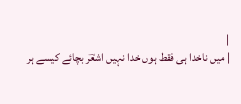|
| میں ناخدا ہی فقط ہوں خدا نہیں اشعؔر بچائے کیسے ہر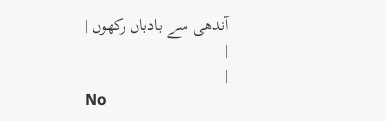آندھی سے بادباں رکھوں |
|
|
No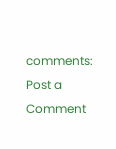comments:
Post a Comment